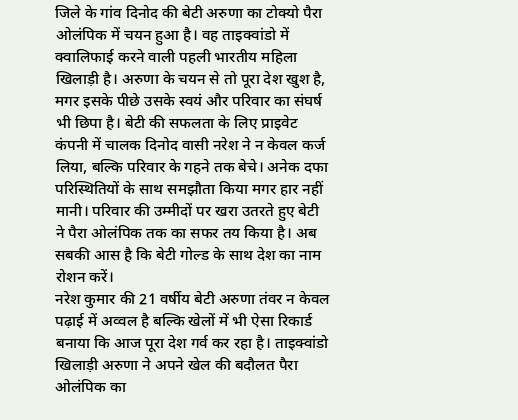जिले के गांव दिनोद की बेटी अरुणा का टोक्यो पैरा ओलंपिक में चयन हुआ है। वह ताइक्वांडो में क्वालिफाई करने वाली पहली भारतीय महिला खिलाड़ी है। अरुणा के चयन से तो पूरा देश खुश है, मगर इसके पीछे उसके स्वयं और परिवार का संघर्ष भी छिपा है। बेटी की सफलता के लिए प्राइवेट कंपनी में चालक दिनोद वासी नरेश ने न केवल कर्ज लिया, बल्कि परिवार के गहने तक बेचे। अनेक दफा परिस्थितियों के साथ समझौता किया मगर हार नहीं मानी। परिवार की उम्मीदों पर खरा उतरते हुए बेटी ने पैरा ओलंपिक तक का सफर तय किया है। अब सबकी आस है कि बेटी गोल्ड के साथ देश का नाम रोशन करें।
नरेश कुमार की 21 वर्षीय बेटी अरुणा तंवर न केवल पढ़ाई में अव्वल है बल्कि खेलों में भी ऐसा रिकार्ड बनाया कि आज पूरा देश गर्व कर रहा है। ताइक्वांडो खिलाड़ी अरुणा ने अपने खेल की बदौलत पैरा ओलंपिक का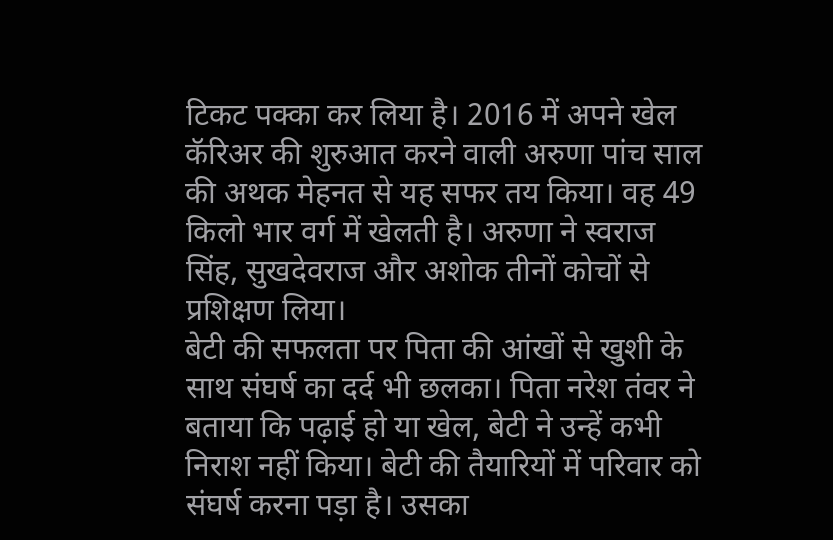टिकट पक्का कर लिया है। 2016 में अपने खेल कॅरिअर की शुरुआत करने वाली अरुणा पांच साल की अथक मेहनत से यह सफर तय किया। वह 49 किलो भार वर्ग में खेलती है। अरुणा ने स्वराज सिंह, सुखदेवराज और अशोक तीनों कोचों से प्रशिक्षण लिया।
बेटी की सफलता पर पिता की आंखों से खुशी के साथ संघर्ष का दर्द भी छलका। पिता नरेश तंवर ने बताया कि पढ़ाई हो या खेल, बेटी ने उन्हें कभी निराश नहीं किया। बेटी की तैयारियों में परिवार को संघर्ष करना पड़ा है। उसका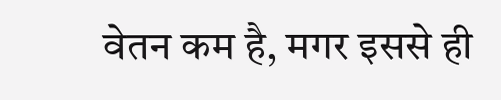वेतन कम है, मगर इससे ही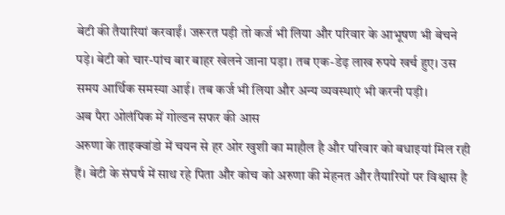बेटी की तैयारियां करवाईं। जरूरत पड़ी तो कर्ज भी लिया और परिवार के आभूषण भी बेचने पड़े। बेटी को चार-पांच बार बाहर खेलने जाना पड़ा। तब एक-डेढ़ लाख रुपये खर्च हुए। उस समय आर्थिक समस्या आई। तब कर्ज भी लिया और अन्य व्यवस्थाएं भी करनी पड़ी।
अब पैरा ओलंपिक में गोल्डन सफर की आस
अरुणा के ताइक्वांडो में चयन से हर ओर खुशी का माहौल है और परिवार को बधाइयां मिल रही हैं। बेटी के संघर्ष में साथ रहे पिता और कोच को अरुणा की मेहनत और तैयारियों पर विश्वास है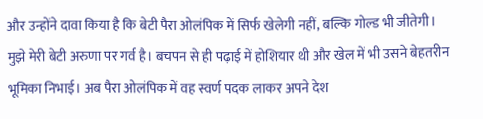और उन्होंने दावा किया है कि बेटी पैरा ओलंपिक में सिर्फ खेलेगी नहीं, बल्कि गोल्ड भी जीतेगी।
मुझे मेरी बेटी अरुणा पर गर्व है। बचपन से ही पढ़ाई में होशियार थी और खेल में भी उसने बेहतरीन भूमिका निभाई। अब पैरा ओलंपिक में वह स्वर्ण पदक लाकर अपने देश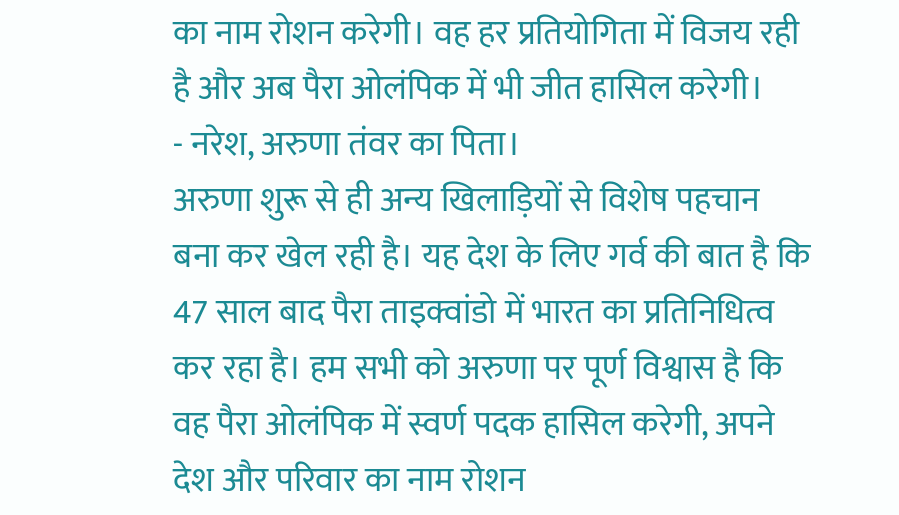का नाम रोशन करेगी। वह हर प्रतियोगिता में विजय रही है और अब पैरा ओलंपिक में भी जीत हासिल करेगी।
- नरेश, अरुणा तंवर का पिता।
अरुणा शुरू से ही अन्य खिलाड़ियों से विशेष पहचान बना कर खेल रही है। यह देश के लिए गर्व की बात है कि 47 साल बाद पैरा ताइक्वांडो में भारत का प्रतिनिधित्व कर रहा है। हम सभी को अरुणा पर पूर्ण विश्वास है कि वह पैरा ओलंपिक में स्वर्ण पदक हासिल करेगी, अपने देश और परिवार का नाम रोशन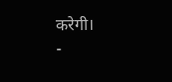करेगी।
-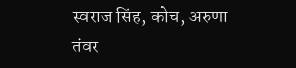स्वराज सिंह, कोच, अरुणा तंवर